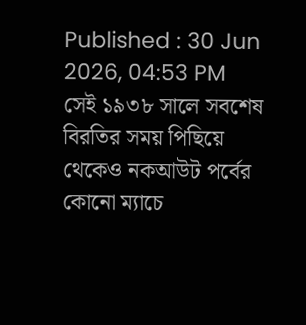Published : 30 Jun 2026, 04:53 PM
সেই ১৯৩৮ সালে সবশেষ বিরতির সময় পিছিয়ে থেকেও নকআউট পর্বের কোনো ম্যাচে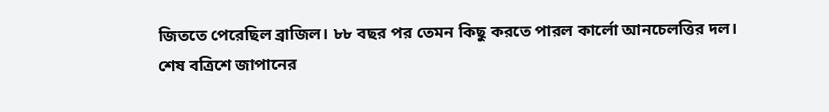জিততে পেরেছিল ব্রাজিল। ৮৮ বছর পর তেমন কিছু করতে পারল কার্লো আনচেলত্তির দল।
শেষ বত্রিশে জাপানের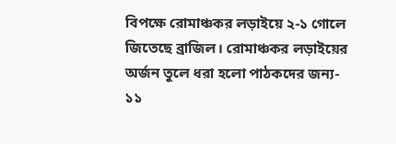বিপক্ষে রোমাঞ্চকর লড়াইয়ে ২-১ গোলে জিতেছে ব্রাজিল। রোমাঞ্চকর লড়াইয়ের অর্জন তুলে ধরা হলো পাঠকদের জন্য-
১১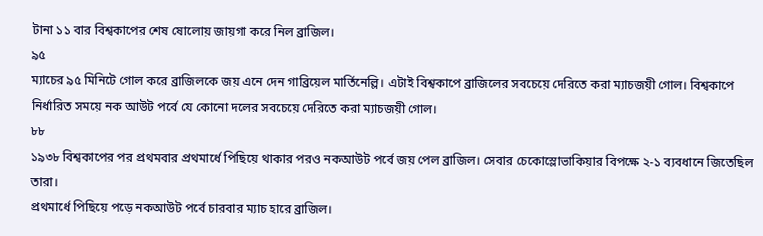টানা ১১ বার বিশ্বকাপের শেষ ষোলোয় জায়গা করে নিল ব্রাজিল।
৯৫
ম্যাচের ৯৫ মিনিটে গোল করে ব্রাজিলকে জয় এনে দেন গাব্রিয়েল মার্তিনেল্লি। এটাই বিশ্বকাপে ব্রাজিলের সবচেয়ে দেরিতে করা ম্যাচজয়ী গোল। বিশ্বকাপে নির্ধারিত সময়ে নক আউট পর্বে যে কোনো দলের সবচেয়ে দেরিতে করা ম্যাচজয়ী গোল।
৮৮
১৯৩৮ বিশ্বকাপের পর প্রথমবার প্রথমার্ধে পিছিয়ে থাকার পরও নকআউট পর্বে জয় পেল ব্রাজিল। সেবার চেকোস্লোভাকিয়ার বিপক্ষে ২-১ ব্যবধানে জিতেছিল তারা।
প্রথমার্ধে পিছিয়ে পড়ে নকআউট পর্বে চারবার ম্যাচ হারে ব্রাজিল।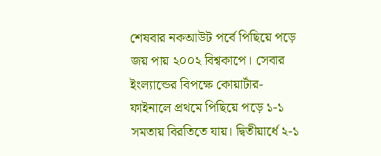শেষবার নকআউট পর্বে পিছিয়ে পড়ে জয় পায় ২০০২ বিশ্বকাপে। সেবার ইংল্যান্ডের বিপক্ষে কোয়ার্টার-ফাইনালে প্রথমে পিছিয়ে পড়ে ১-১ সমতায় বিরতিতে যায়। দ্বিতীয়ার্ধে ২-১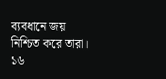ব্যবধানে জয় নিশ্চিত করে তারা।
১৬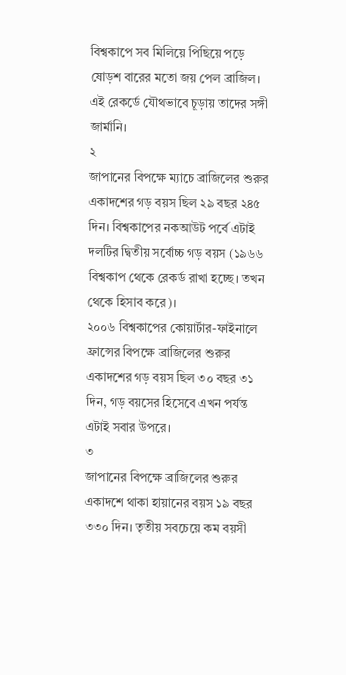বিশ্বকাপে সব মিলিয়ে পিছিয়ে পড়ে ষোড়শ বারের মতো জয় পেল ব্রাজিল। এই রেকর্ডে যৌথভাবে চূড়ায় তাদের সঙ্গী জার্মানি।
২
জাপানের বিপক্ষে ম্যাচে ব্রাজিলের শুরুর একাদশের গড় বয়স ছিল ২৯ বছর ২৪৫ দিন। বিশ্বকাপের নকআউট পর্বে এটাই দলটির দ্বিতীয় সর্বোচ্চ গড় বয়স (১৯৬৬ বিশ্বকাপ থেকে রেকর্ড রাখা হচ্ছে। তখন থেকে হিসাব করে)।
২০০৬ বিশ্বকাপের কোয়ার্টার-ফাইনালে ফ্রান্সের বিপক্ষে ব্রাজিলের শুরুর একাদশের গড় বয়স ছিল ৩০ বছর ৩১ দিন, গড় বয়সের হিসেবে এখন পর্যন্ত এটাই সবার উপরে।
৩
জাপানের বিপক্ষে ব্রাজিলের শুরুর একাদশে থাকা হায়ানের বয়স ১৯ বছর ৩৩০ দিন। তৃতীয় সবচেয়ে কম বয়সী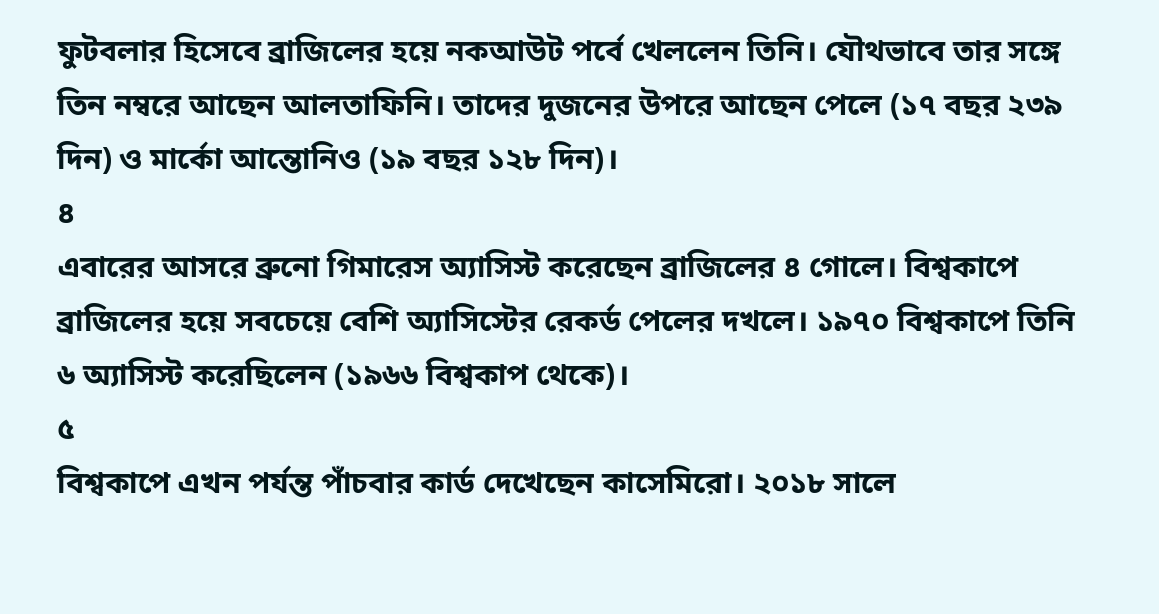ফুটবলার হিসেবে ব্রাজিলের হয়ে নকআউট পর্বে খেললেন তিনি। যৌথভাবে তার সঙ্গে তিন নম্বরে আছেন আলতাফিনি। তাদের দুজনের উপরে আছেন পেলে (১৭ বছর ২৩৯ দিন) ও মার্কো আন্তোনিও (১৯ বছর ১২৮ দিন)।
৪
এবারের আসরে ব্রুনো গিমারেস অ্যাসিস্ট করেছেন ব্রাজিলের ৪ গোলে। বিশ্বকাপে ব্রাজিলের হয়ে সবচেয়ে বেশি অ্যাসিস্টের রেকর্ড পেলের দখলে। ১৯৭০ বিশ্বকাপে তিনি ৬ অ্যাসিস্ট করেছিলেন (১৯৬৬ বিশ্বকাপ থেকে)।
৫
বিশ্বকাপে এখন পর্যন্ত পাঁচবার কার্ড দেখেছেন কাসেমিরো। ২০১৮ সালে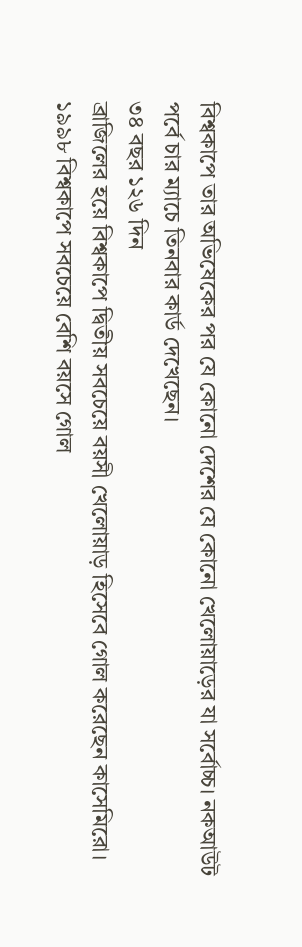বিশ্বকাপে তার অভিষেকের পর যে কোনো দেশের যে কোনো খেলোয়াড়ের যা সর্বোচ্চ। নকআউট পর্বে চার ম্যাচে তিনবার কার্ড দেখেছেন।
৩৪ বছর ১২৬ দিন
ব্রাজিলের হয়ে বিশ্বকাপে দ্বিতীয় সবচেয়ে বয়সী খেলোয়াড় হিসেবে গোল করেছেন কাসেমিরো। ১৯৯৮ বিশ্বকাপে সবচেয়ে বেশি বয়সে গোল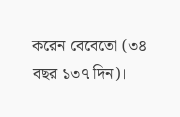করেন বেবেতো (৩৪ বছর ১৩৭ দিন)।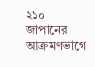২১০
জাপানের আক্রমণভাগে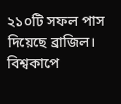২১০টি সফল পাস দিয়েছে ব্রাজিল। বিশ্বকাপে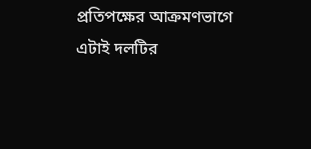প্রতিপক্ষের আক্রমণভাগে এটাই দলটির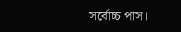সর্বোচ্চ পাস।